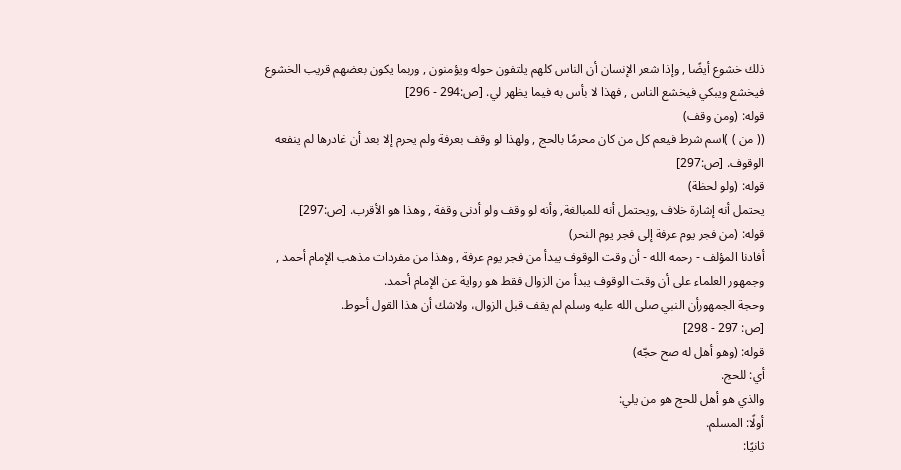ذلك خشوع أيضًا , وإذا شعر الإنسان أن الناس كلهم يلتفون حوله ويؤمنون , وربما يكون بعضهم قريب الخشوع فيخشع ويبكي فيخشع الناس , فهذا لا بأس به فيما يظهر لي. [ص:294 - 296]
قوله: (ومن وقف)
(( من ) )اسم شرط فيعم كل من كان محرمًا بالحج , ولهذا لو وقف بعرفة ولم يحرم إلا بعد أن غادرها لم ينفعه الوقوف. [ص:297]
قوله: (ولو لحظة)
يحتمل أنه إشارة خلاف ,ويحتمل أنه للمبالغة, وأنه لو وقف ولو أدنى وقفة , وهذا هو الأقرب. [ص:297]
قوله: (من فجر يوم عرفة إلى فجر يوم النحر)
أفادنا المؤلف - رحمه الله - أن وقت الوقوف يبدأ من فجر يوم عرفة , وهذا من مفردات مذهب الإمام أحمد , وجمهور العلماء على أن وقت الوقوف يبدأ من الزوال فقط هو رواية عن الإمام أحمد.
وحجة الجمهورأن النبي صلى الله عليه وسلم لم يقف قبل الزوال، ولاشك أن هذا القول أحوط.
[ص: 297 - 298]
قوله: (وهو أهل له صح حجّه)
أي: للحج.
والذي هو أهل للحج هو من يلي:
أولًا: المسلم.
ثانيًا: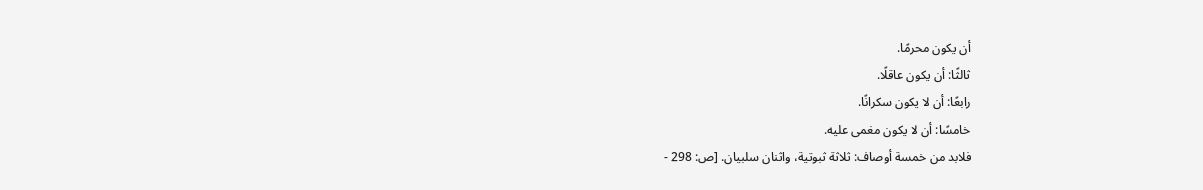أن يكون محرمًا.
ثالثًا: أن يكون عاقلًا.
رابعًا: أن لا يكون سكرانًا.
خامسًا: أن لا يكون مغمى عليه.
فلابد من خمسة أوصاف: ثلاثة ثبوتية، واثنان سلبيان. [ص: 298 -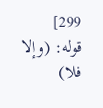299]
قوله: (وإلا فلا)